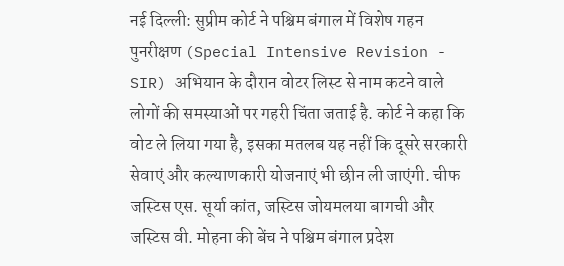नई दिल्ली: सुप्रीम कोर्ट ने पश्चिम बंगाल में विशेष गहन पुनरीक्षण (Special Intensive Revision - SIR) अभियान के दौरान वोटर लिस्ट से नाम कटने वाले लोगों की समस्याओं पर गहरी चिंता जताई है. कोर्ट ने कहा कि वोट ले लिया गया है, इसका मतलब यह नहीं कि दूसरे सरकारी सेवाएं और कल्याणकारी योजनाएं भी छीन ली जाएंगी. चीफ जस्टिस एस. सूर्या कांत, जस्टिस जोयमलया बागची और जस्टिस वी. मोहना की बेंच ने पश्चिम बंगाल प्रदेश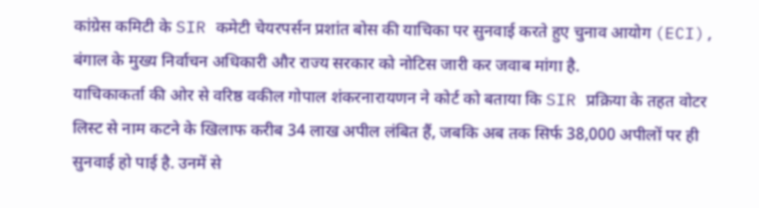कांग्रेस कमिटी के SIR कमेटी चेयरपर्सन प्रशांत बोस की याचिका पर सुनवाई करते हुए चुनाव आयोग (ECI), बंगाल के मुख्य निर्वाचन अधिकारी और राज्य सरकार को नोटिस जारी कर जवाब मांगा है.
याचिकाकर्ता की ओर से वरिष्ठ वकील गोपाल शंकरनारायणन ने कोर्ट को बताया कि SIR प्रक्रिया के तहत वोटर लिस्ट से नाम कटने के खिलाफ करीब 34 लाख अपील लंबित हैं, जबकि अब तक सिर्फ 38,000 अपीलों पर ही सुनवाई हो पाई है. उनमें से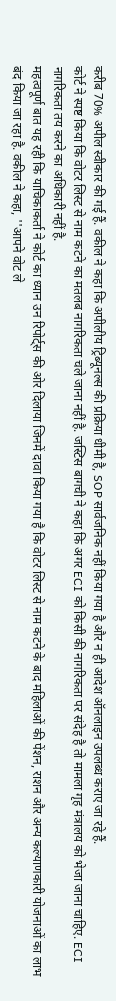करीब 70% अपील स्वीकार की गई हैं. वकील ने कहा कि अपीलीय ट्रिब्यूनल्स की प्रक्रिया धीमी है, SOP सार्वजनिक नहीं किया गया है और न ही आदेश ऑनलाइन उपलब्ध कराए जा रहे हैं.
कोर्ट ने स्पष्ट किया कि वोटर लिस्ट से नाम कटने का मतलब नागरिकता चले जाना नहीं है. जस्टिस बागची ने कहा कि अगर ECI को किसी की नागरिकता पर संदेह है तो मामला गृह मंत्रालय को भेजा जाना चाहिए. ECI नागरिकता तय करने का अधिकारी नहीं है.
महत्वपूर्ण बात यह रही कि याचिकाकर्ता ने कोर्ट का ध्यान उन रिपोर्ट्स की ओर दिलाया जिनमें दावा किया गया है कि वोटर लिस्ट से नाम कटने के बाद महिलाओं की पेंशन, राशन और अन्य कल्याणकारी योजनाओं का लाभ बंद किया जा रहा है. वकील ने कहा, ''आपने वोट ले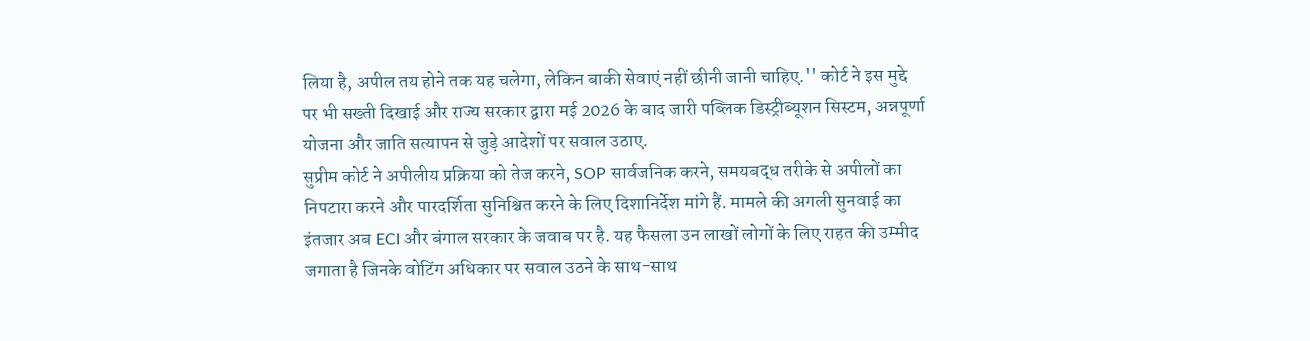लिया है, अपील तय होने तक यह चलेगा, लेकिन बाकी सेवाएं नहीं छीनी जानी चाहिए.'' कोर्ट ने इस मुद्दे पर भी सख्ती दिखाई और राज्य सरकार द्वारा मई 2026 के बाद जारी पब्लिक डिस्ट्रीब्यूशन सिस्टम, अन्नपूर्णा योजना और जाति सत्यापन से जुड़े आदेशों पर सवाल उठाए.
सुप्रीम कोर्ट ने अपीलीय प्रक्रिया को तेज करने, SOP सार्वजनिक करने, समयबद्ध तरीके से अपीलों का निपटारा करने और पारदर्शिता सुनिश्चित करने के लिए दिशानिर्देश मांगे हैं. मामले की अगली सुनवाई का इंतजार अब ECI और बंगाल सरकार के जवाब पर है. यह फैसला उन लाखों लोगों के लिए राहत की उम्मीद जगाता है जिनके वोटिंग अधिकार पर सवाल उठने के साथ-साथ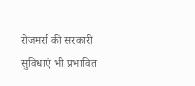रोजमर्रा की सरकारी सुविधाएं भी प्रभावित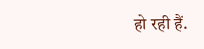हो रही हैं.